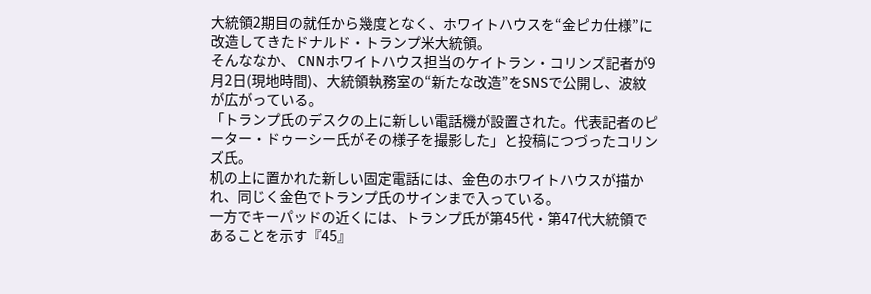大統領2期目の就任から幾度となく、ホワイトハウスを“金ピカ仕様”に改造してきたドナルド・トランプ米大統領。
そんななか、 CNNホワイトハウス担当のケイトラン・コリンズ記者が9月2日(現地時間)、大統領執務室の“新たな改造”をSNSで公開し、波紋が広がっている。
「トランプ氏のデスクの上に新しい電話機が設置された。代表記者のピーター・ドゥーシー氏がその様子を撮影した」と投稿につづったコリンズ氏。
机の上に置かれた新しい固定電話には、金色のホワイトハウスが描かれ、同じく金色でトランプ氏のサインまで入っている。
一方でキーパッドの近くには、トランプ氏が第45代・第47代大統領であることを示す『45』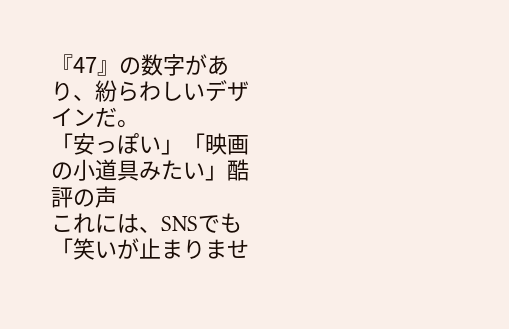『47』の数字があり、紛らわしいデザインだ。
「安っぽい」「映画の小道具みたい」酷評の声
これには、SNSでも
「笑いが止まりませ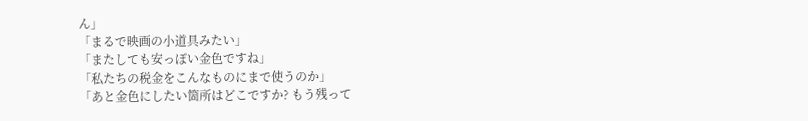ん」
「まるで映画の小道具みたい」
「またしても安っぽい金色ですね」
「私たちの税金をこんなものにまで使うのか」
「あと金色にしたい箇所はどこですか? もう残って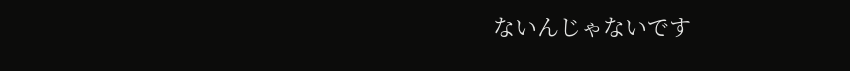ないんじゃないです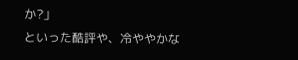か?」
といった酷評や、冷ややかな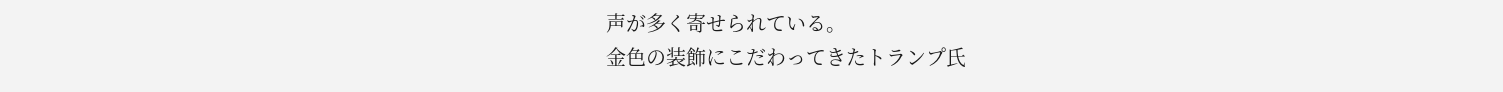声が多く寄せられている。
金色の装飾にこだわってきたトランプ氏